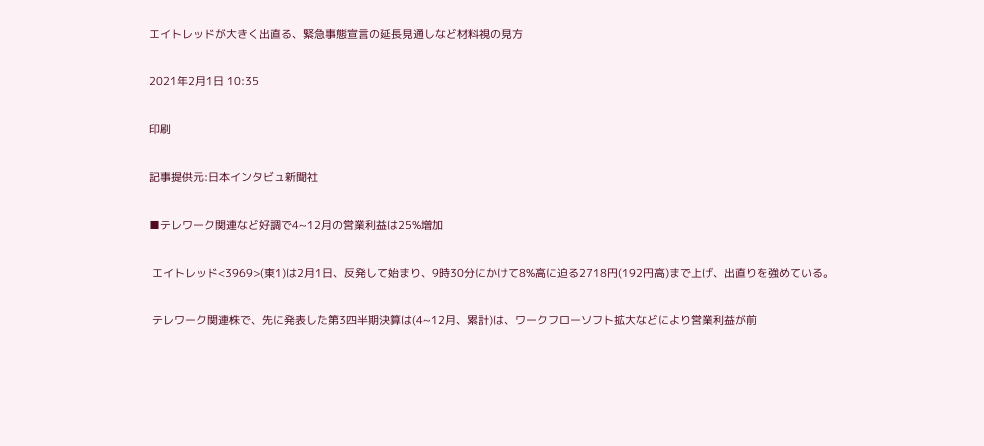エイトレッドが大きく出直る、緊急事態宣言の延長見通しなど材料視の見方

2021年2月1日 10:35

印刷

記事提供元:日本インタビュ新聞社

■テレワーク関連など好調で4~12月の営業利益は25%増加

 エイトレッド<3969>(東1)は2月1日、反発して始まり、9時30分にかけて8%高に迫る2718円(192円高)まで上げ、出直りを強めている。

 テレワーク関連株で、先に発表した第3四半期決算は(4~12月、累計)は、ワークフローソフト拡大などにより営業利益が前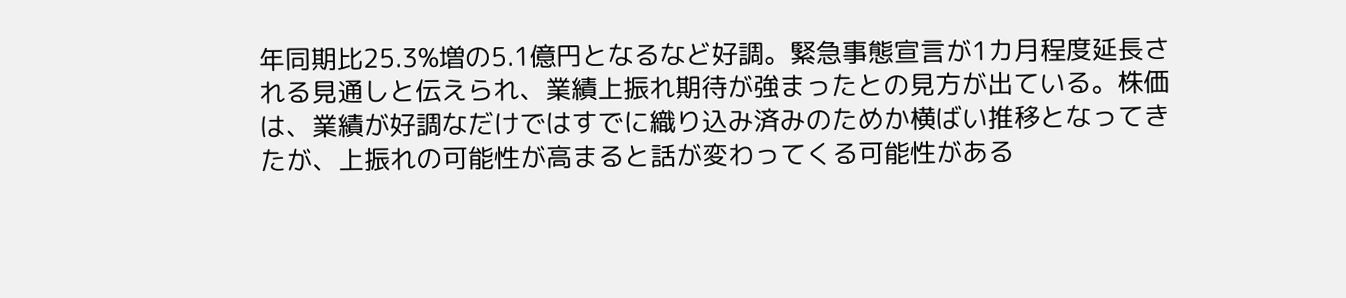年同期比25.3%増の5.1億円となるなど好調。緊急事態宣言が1カ月程度延長される見通しと伝えられ、業績上振れ期待が強まったとの見方が出ている。株価は、業績が好調なだけではすでに織り込み済みのためか横ばい推移となってきたが、上振れの可能性が高まると話が変わってくる可能性がある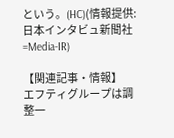という。(HC)(情報提供:日本インタビュ新聞社=Media-IR)

【関連記事・情報】
エフティグループは調整一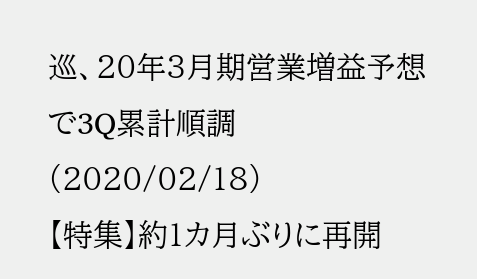巡、20年3月期営業増益予想で3Q累計順調(2020/02/18)
【特集】約1カ月ぶりに再開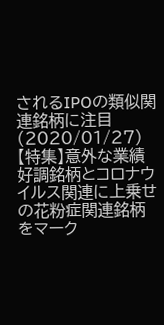されるIPOの類似関連銘柄に注目(2020/01/27)
【特集】意外な業績好調銘柄とコロナウイルス関連に上乗せの花粉症関連銘柄をマーク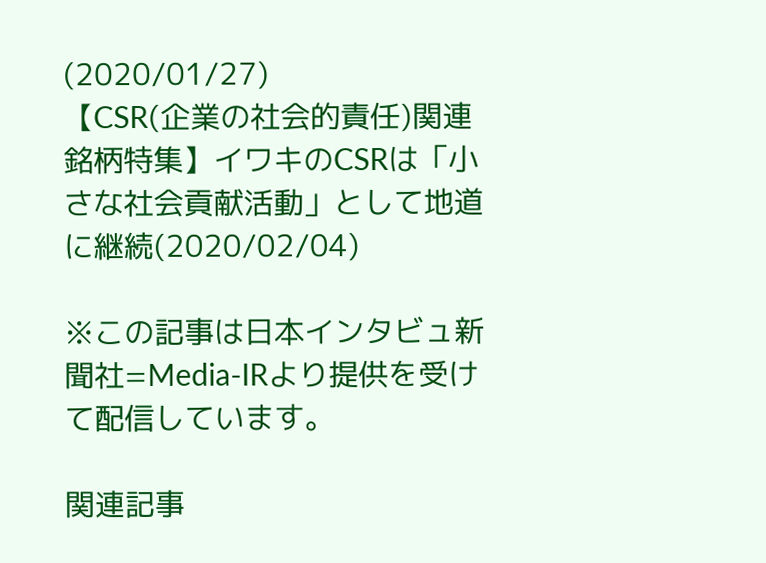(2020/01/27)
【CSR(企業の社会的責任)関連銘柄特集】イワキのCSRは「小さな社会貢献活動」として地道に継続(2020/02/04)

※この記事は日本インタビュ新聞社=Media-IRより提供を受けて配信しています。

関連記事